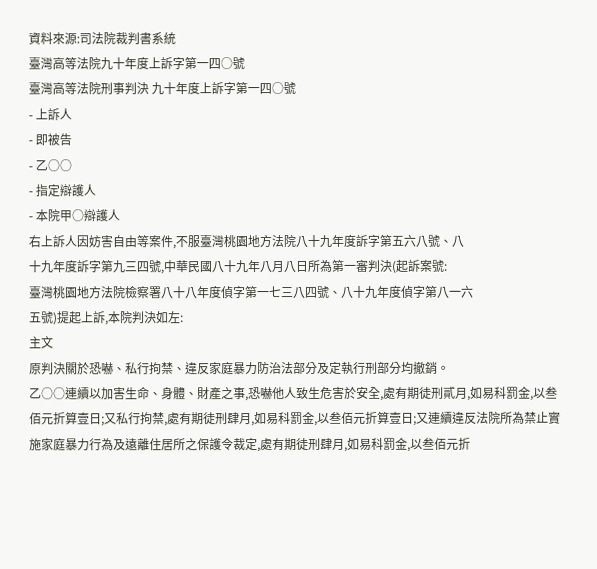資料來源:司法院裁判書系統
臺灣高等法院九十年度上訴字第一四○號
臺灣高等法院刑事判決 九十年度上訴字第一四○號
- 上訴人
- 即被告
- 乙○○
- 指定辯護人
- 本院甲○辯護人
右上訴人因妨害自由等案件,不服臺灣桃園地方法院八十九年度訴字第五六八號、八
十九年度訴字第九三四號,中華民國八十九年八月八日所為第一審判決(起訴案號:
臺灣桃園地方法院檢察署八十八年度偵字第一七三八四號、八十九年度偵字第八一六
五號)提起上訴,本院判決如左:
主文
原判決關於恐嚇、私行拘禁、違反家庭暴力防治法部分及定執行刑部分均撤銷。
乙○○連續以加害生命、身體、財產之事,恐嚇他人致生危害於安全,處有期徒刑貳月,如易科罰金,以叁佰元折算壹日;又私行拘禁,處有期徒刑肆月,如易科罰金,以叁佰元折算壹日;又連續違反法院所為禁止實施家庭暴力行為及遠離住居所之保護令裁定,處有期徒刑肆月,如易科罰金,以叁佰元折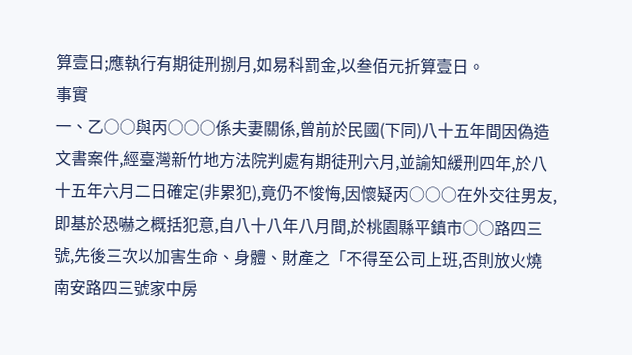算壹日;應執行有期徒刑捌月,如易科罰金,以叁佰元折算壹日。
事實
一、乙○○與丙○○○係夫妻關係,曾前於民國(下同)八十五年間因偽造文書案件,經臺灣新竹地方法院判處有期徒刑六月,並諭知緩刑四年,於八十五年六月二日確定(非累犯),竟仍不悛悔,因懷疑丙○○○在外交往男友,即基於恐嚇之概括犯意,自八十八年八月間,於桃園縣平鎮市○○路四三號,先後三次以加害生命、身體、財產之「不得至公司上班,否則放火燒南安路四三號家中房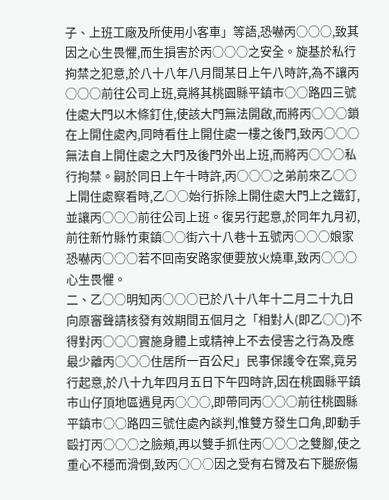子、上班工廠及所使用小客車」等語,恐嚇丙○○○,致其因之心生畏懼,而生損害於丙○○○之安全。旋基於私行拘禁之犯意,於八十八年八月間某日上午八時許,為不讓丙○○○前往公司上班,竟將其桃園縣平鎮市○○路四三號住處大門以木條釘住,使該大門無法開啟,而將丙○○○鎖在上開住處內,同時看住上開住處一樓之後門,致丙○○○無法自上開住處之大門及後門外出上班,而將丙○○○私行拘禁。嗣於同日上午十時許,丙○○○之弟前來乙○○上開住處察看時,乙○○始行拆除上開住處大門上之鐵釘,並讓丙○○○前往公司上班。復另行起意,於同年九月初,前往新竹縣竹東鎮○○街六十八巷十五號丙○○○娘家恐嚇丙○○○若不回南安路家便要放火燒車,致丙○○○心生畏懼。
二、乙○○明知丙○○○已於八十八年十二月二十九日向原審聲請核發有效期間五個月之「相對人(即乙○○)不得對丙○○○實施身體上或精神上不去侵害之行為及應最少離丙○○○住居所一百公尺」民事保護令在案,竟另行起意,於八十九年四月五日下午四時許,因在桃園縣平鎮市山仔頂地區遇見丙○○○,即帶同丙○○○前往桃園縣平鎮市○○路四三號住處內談判,惟雙方發生口角,即動手毆打丙○○○之臉頰,再以雙手抓住丙○○○之雙腳,使之重心不穩而滑倒,致丙○○○因之受有右臂及右下腿瘀傷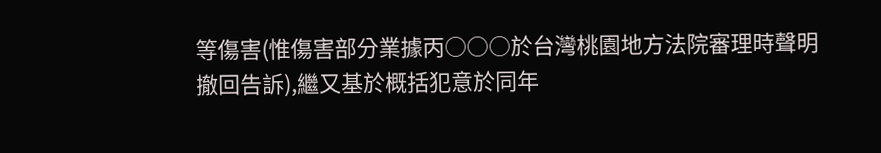等傷害(惟傷害部分業據丙○○○於台灣桃園地方法院審理時聲明撤回告訴),繼又基於概括犯意於同年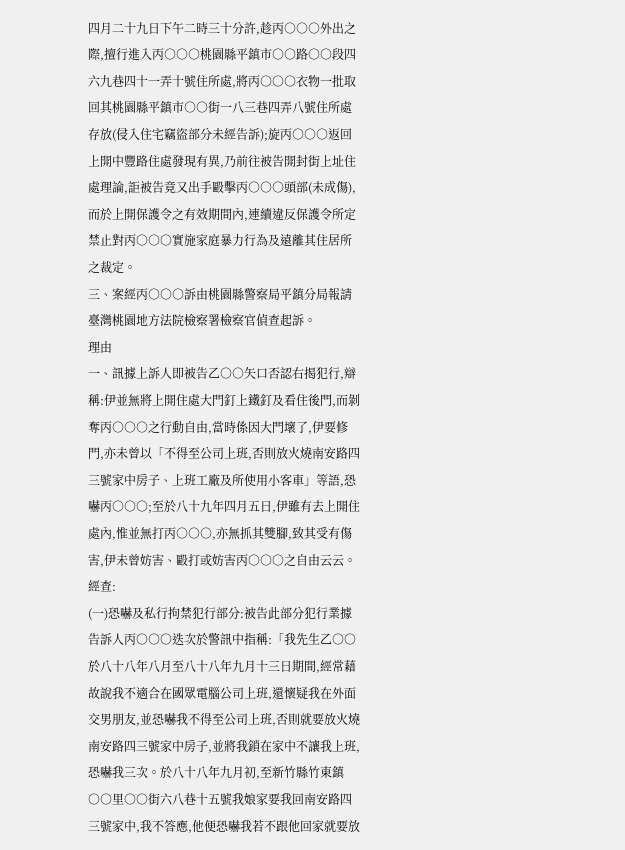四月二十九日下午二時三十分許,趁丙○○○外出之際,擅行進入丙○○○桃園縣平鎮市○○路○○段四六九巷四十一弄十號住所處,將丙○○○衣物一批取回其桃園縣平鎮市○○街一八三巷四弄八號住所處存放(侵入住宅竊盜部分未經告訴);旋丙○○○返回上開中豐路住處發現有異,乃前往被告開封街上址住處理論,詎被告竟又出手毆擊丙○○○頭部(未成傷),而於上開保護令之有效期間內,連續違反保護令所定禁止對丙○○○實施家庭暴力行為及遠離其住居所之裁定。
三、案經丙○○○訴由桃園縣警察局平鎮分局報請臺灣桃園地方法院檢察署檢察官偵查起訴。
理由
一、訊據上訴人即被告乙○○矢口否認右揭犯行,辯稱:伊並無將上開住處大門釘上鐵釘及看住後門,而剝奪丙○○○之行動自由,當時係因大門壞了,伊要修門,亦未曾以「不得至公司上班,否則放火燒南安路四三號家中房子、上班工廠及所使用小客車」等語,恐嚇丙○○○;至於八十九年四月五日,伊雖有去上開住處內,惟並無打丙○○○,亦無抓其雙腳,致其受有傷害,伊未曾妨害、毆打或妨害丙○○○之自由云云。經查:
(一)恐嚇及私行拘禁犯行部分:被告此部分犯行業據告訴人丙○○○迭次於警訊中指稱:「我先生乙○○於八十八年八月至八十八年九月十三日期間,經常藉故說我不適合在國眾電腦公司上班,還懷疑我在外面交男朋友,並恐嚇我不得至公司上班,否則就要放火燒南安路四三號家中房子,並將我鎖在家中不讓我上班,恐嚇我三次。於八十八年九月初,至新竹縣竹東鎮○○里○○街六八巷十五號我娘家要我回南安路四三號家中,我不答應,他便恐嚇我若不跟他回家就要放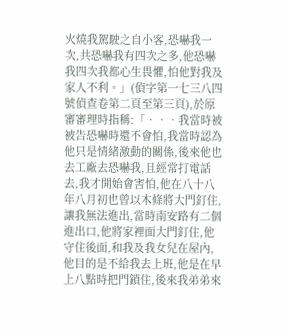火燒我駕駛之自小客,恐嚇我一次,共恐嚇我有四次之多,他恐嚇我四次我都心生畏懼,怕他對我及家人不利。」(偵字第一七三八四號偵查卷第二頁至第三頁),於原審審理時指稱:「‧‧‧我當時被被告恐嚇時還不會怕,我當時認為他只是情緒激動的關係,後來他也去工廠去恐嚇我,且經常打電話去,我才開始會害怕,他在八十八年八月初也曾以木條將大門釘住,讓我無法進出,當時南安路有二個進出口,他將家裡面大門釘住,他守住後面,和我及我女兒在屋內,他目的是不給我去上班,他是在早上八點時把門鎖住,後來我弟弟來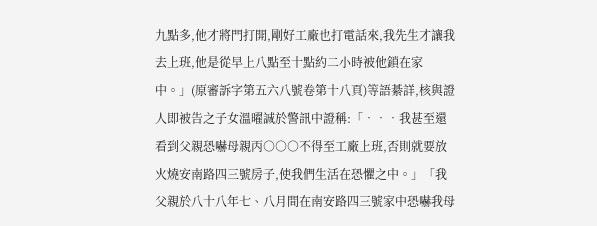九點多,他才將門打開,剛好工廠也打電話來,我先生才讓我去上班,他是從早上八點至十點約二小時被他鎖在家中。」(原審訴字第五六八號卷第十八頁)等語綦詳,核與證人即被告之子女溫曜誠於警訊中證稱:「‧‧‧我甚至還看到父親恐嚇母親丙○○○不得至工廠上班,否則就要放火燒安南路四三號房子,使我們生活在恐懼之中。」「我父親於八十八年七、八月間在南安路四三號家中恐嚇我母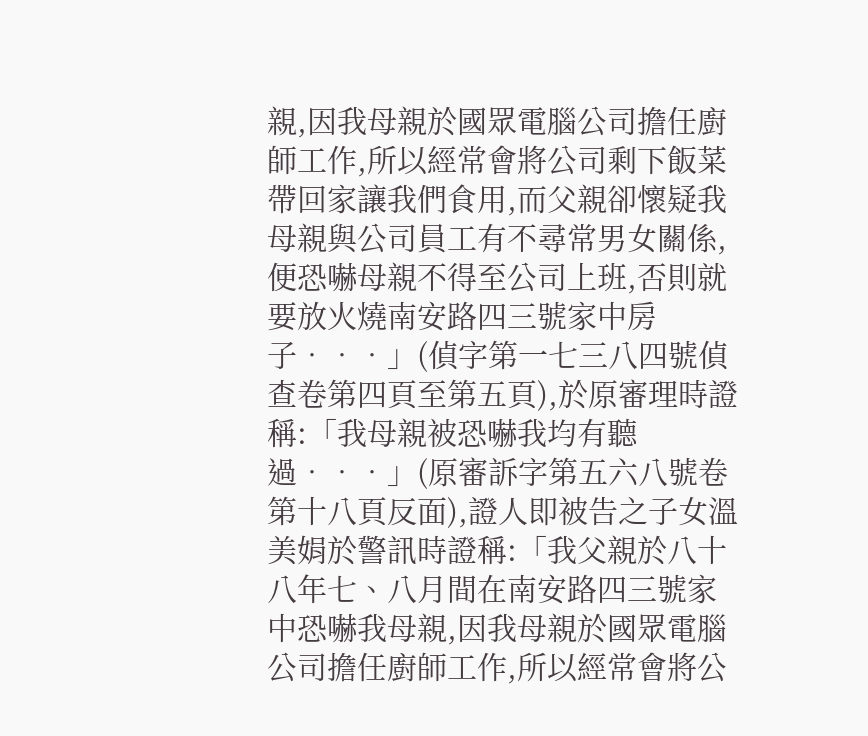親,因我母親於國眾電腦公司擔任廚師工作,所以經常會將公司剩下飯菜帶回家讓我們食用,而父親卻懷疑我母親與公司員工有不尋常男女關係,便恐嚇母親不得至公司上班,否則就要放火燒南安路四三號家中房子‧‧‧」(偵字第一七三八四號偵查卷第四頁至第五頁),於原審理時證稱:「我母親被恐嚇我均有聽過‧‧‧」(原審訴字第五六八號卷第十八頁反面),證人即被告之子女溫美娟於警訊時證稱:「我父親於八十八年七、八月間在南安路四三號家中恐嚇我母親,因我母親於國眾電腦公司擔任廚師工作,所以經常會將公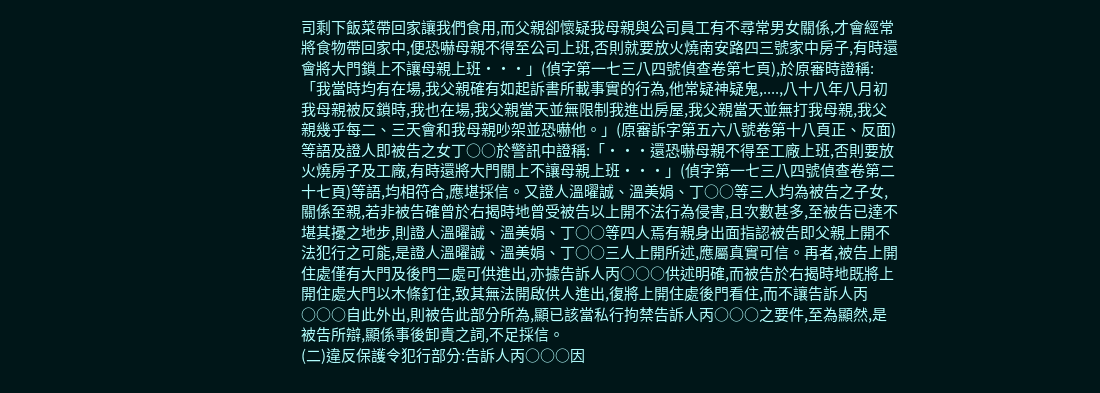司剩下飯菜帶回家讓我們食用,而父親卻懷疑我母親與公司員工有不尋常男女關係,才會經常將食物帶回家中,便恐嚇母親不得至公司上班,否則就要放火燒南安路四三號家中房子,有時還會將大門鎖上不讓母親上班‧‧‧」(偵字第一七三八四號偵查卷第七頁),於原審時證稱:「我當時均有在場,我父親確有如起訴書所載事實的行為,他常疑神疑鬼,....,八十八年八月初我母親被反鎖時,我也在場,我父親當天並無限制我進出房屋,我父親當天並無打我母親,我父親幾乎每二、三天會和我母親吵架並恐嚇他。」(原審訴字第五六八號卷第十八頁正、反面)等語及證人即被告之女丁○○於警訊中證稱:「‧‧‧還恐嚇母親不得至工廠上班,否則要放火燒房子及工廠,有時還將大門關上不讓母親上班‧‧‧」(偵字第一七三八四號偵查卷第二十七頁)等語,均相符合,應堪採信。又證人溫曜誠、溫美娟、丁○○等三人均為被告之子女,關係至親,若非被告確曾於右揭時地曾受被告以上開不法行為侵害,且次數甚多,至被告已達不堪其擾之地步,則證人溫曜誠、溫美娟、丁○○等四人焉有親身出面指認被告即父親上開不法犯行之可能,是證人溫曜誠、溫美娟、丁○○三人上開所述,應屬真實可信。再者,被告上開住處僅有大門及後門二處可供進出,亦據告訴人丙○○○供述明確,而被告於右揭時地既將上開住處大門以木條釘住,致其無法開啟供人進出,復將上開住處後門看住,而不讓告訴人丙○○○自此外出,則被告此部分所為,顯已該當私行拘禁告訴人丙○○○之要件,至為顯然,是被告所辯,顯係事後卸責之詞,不足採信。
(二)違反保護令犯行部分:告訴人丙○○○因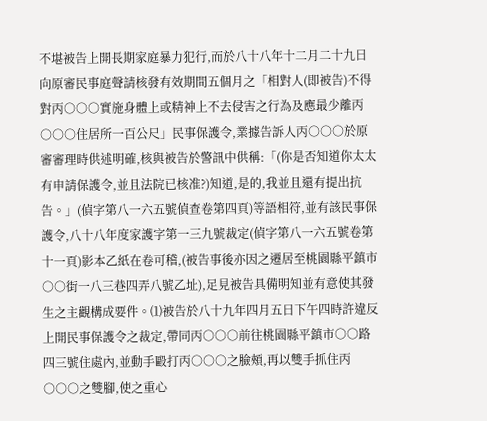不堪被告上開長期家庭暴力犯行,而於八十八年十二月二十九日向原審民事庭聲請核發有效期間五個月之「相對人(即被告)不得對丙○○○實施身體上或精神上不去侵害之行為及應最少離丙○○○住居所一百公尺」民事保護令,業據告訴人丙○○○於原審審理時供述明確,核與被告於警訊中供稱:「(你是否知道你太太有申請保護令,並且法院已核准?)知道,是的,我並且還有提出抗告。」(偵字第八一六五號偵查卷第四頁)等語相符,並有該民事保護令,八十八年度家護字第一三九號裁定(偵字第八一六五號卷第十一頁)影本乙紙在卷可稽,(被告事後亦因之遷居至桃園縣平鎮市○○街一八三巷四弄八號乙址),足見被告具備明知並有意使其發生之主觀構成要件。⑴被告於八十九年四月五日下午四時許違反上開民事保護令之裁定,帶同丙○○○前往桃園縣平鎮市○○路四三號住處內,並動手毆打丙○○○之臉頰,再以雙手抓住丙○○○之雙腳,使之重心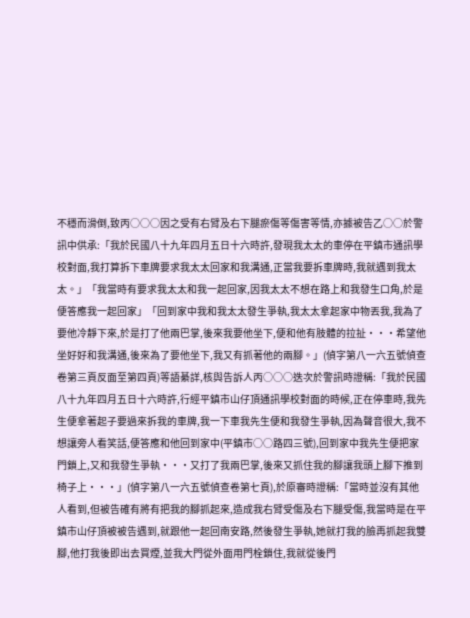不穩而滑倒,致丙○○○因之受有右臂及右下腿瘀傷等傷害等情,亦據被告乙○○於警訊中供承:「我於民國八十九年四月五日十六時許,發現我太太的車停在平鎮市通訊學校對面,我打算拆下車牌要求我太太回家和我溝通,正當我要拆車牌時,我就遇到我太太。」「我當時有要求我太太和我一起回家,因我太太不想在路上和我發生口角,於是便答應我一起回家」「回到家中我和我太太發生爭執,我太太拿起家中物丟我,我為了要他冷靜下來,於是打了他兩巴掌,後來我要他坐下,便和他有肢體的拉扯‧‧‧希望他坐好好和我溝通,後來為了要他坐下,我又有抓著他的兩腳。」(偵字第八一六五號偵查卷第三頁反面至第四頁)等語綦詳,核與告訴人丙○○○迭次於警訊時證稱:「我於民國八十九年四月五日十六時許,行經平鎮市山仔頂通訊學校對面的時候,正在停車時,我先生便拿著起子要過來拆我的車牌,我一下車我先生便和我發生爭執,因為聲音很大,我不想讓旁人看笑話,便答應和他回到家中(平鎮市○○路四三號),回到家中我先生便把家門鎖上,又和我發生爭執‧‧‧又打了我兩巴掌,後來又抓住我的腳讓我頭上腳下推到椅子上‧‧‧」(偵字第八一六五號偵查卷第七頁),於原審時證稱:「當時並沒有其他人看到,但被告確有將有把我的腳抓起來,造成我右臂受傷及右下腿受傷,我當時是在平鎮市山仔頂被被告遇到,就跟他一起回南安路,然後發生爭執,她就打我的臉再抓起我雙腳,他打我後即出去買煙,並我大門從外面用門栓鎖住,我就從後門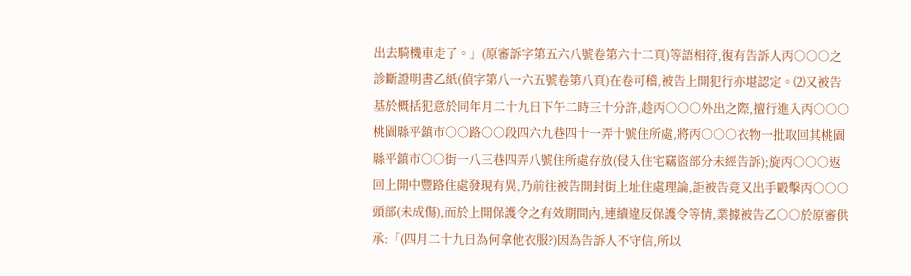出去騎機車走了。」(原審訴字第五六八號卷第六十二頁)等語相符,復有告訴人丙○○○之診斷證明書乙紙(偵字第八一六五號卷第八頁)在卷可稽,被告上開犯行亦堪認定。⑵又被告基於概括犯意於同年月二十九日下午二時三十分許,趁丙○○○外出之際,擅行進入丙○○○桃園縣平鎮市○○路○○段四六九巷四十一弄十號住所處,將丙○○○衣物一批取回其桃園縣平鎮市○○街一八三巷四弄八號住所處存放(侵入住宅竊盜部分未經告訴);旋丙○○○返回上開中豐路住處發現有異,乃前往被告開封街上址住處理論,詎被告竟又出手毆擊丙○○○頭部(未成傷),而於上開保護令之有效期間內,連續違反保護令等情,業據被告乙○○於原審供承:「(四月二十九日為何拿他衣服?)因為告訴人不守信,所以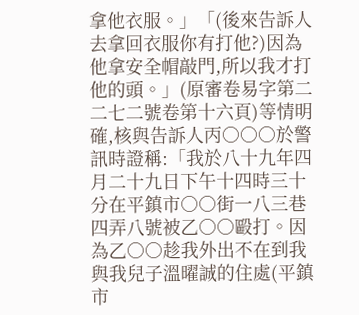拿他衣服。」「(後來告訴人去拿回衣服你有打他?)因為他拿安全帽敲門,所以我才打他的頭。」(原審卷易字第二二七二號卷第十六頁)等情明確,核與告訴人丙○○○於警訊時證稱:「我於八十九年四月二十九日下午十四時三十分在平鎮市○○街一八三巷四弄八號被乙○○毆打。因為乙○○趁我外出不在到我與我兒子溫曜誠的住處(平鎮市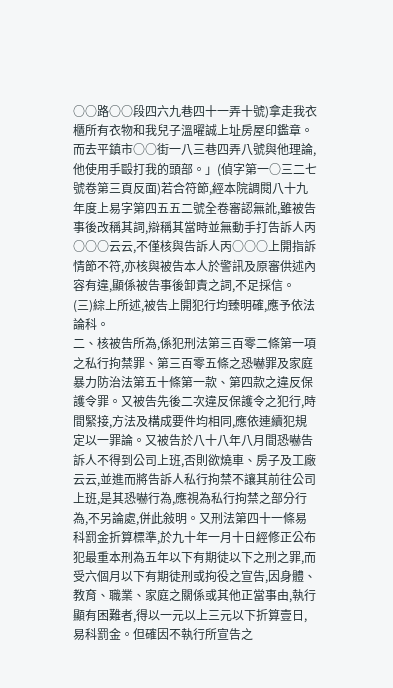○○路○○段四六九巷四十一弄十號)拿走我衣櫃所有衣物和我兒子溫曜誠上址房屋印鑑章。而去平鎮市○○街一八三巷四弄八號與他理論,他使用手毆打我的頭部。」(偵字第一○三二七號卷第三頁反面)若合符節,經本院調閱八十九年度上易字第四五五二號全卷審認無訛,雖被告事後改稱其詞,辯稱其當時並無動手打告訴人丙○○○云云,不僅核與告訴人丙○○○上開指訴情節不符,亦核與被告本人於警訊及原審供述內容有違,顯係被告事後卸責之詞,不足採信。
(三)綜上所述,被告上開犯行均臻明確,應予依法論科。
二、核被告所為,係犯刑法第三百零二條第一項之私行拘禁罪、第三百零五條之恐嚇罪及家庭暴力防治法第五十條第一款、第四款之違反保護令罪。又被告先後二次違反保護令之犯行,時間緊接,方法及構成要件均相同,應依連續犯規定以一罪論。又被告於八十八年八月間恐嚇告訴人不得到公司上班,否則欲燒車、房子及工廠云云,並進而將告訴人私行拘禁不讓其前往公司上班,是其恐嚇行為,應視為私行拘禁之部分行為,不另論處,併此敍明。又刑法第四十一條易科罰金折算標準,於九十年一月十日經修正公布犯最重本刑為五年以下有期徒以下之刑之罪,而受六個月以下有期徒刑或拘役之宣告,因身體、教育、職業、家庭之關係或其他正當事由,執行顯有困難者,得以一元以上三元以下折算壹日,易科罰金。但確因不執行所宣告之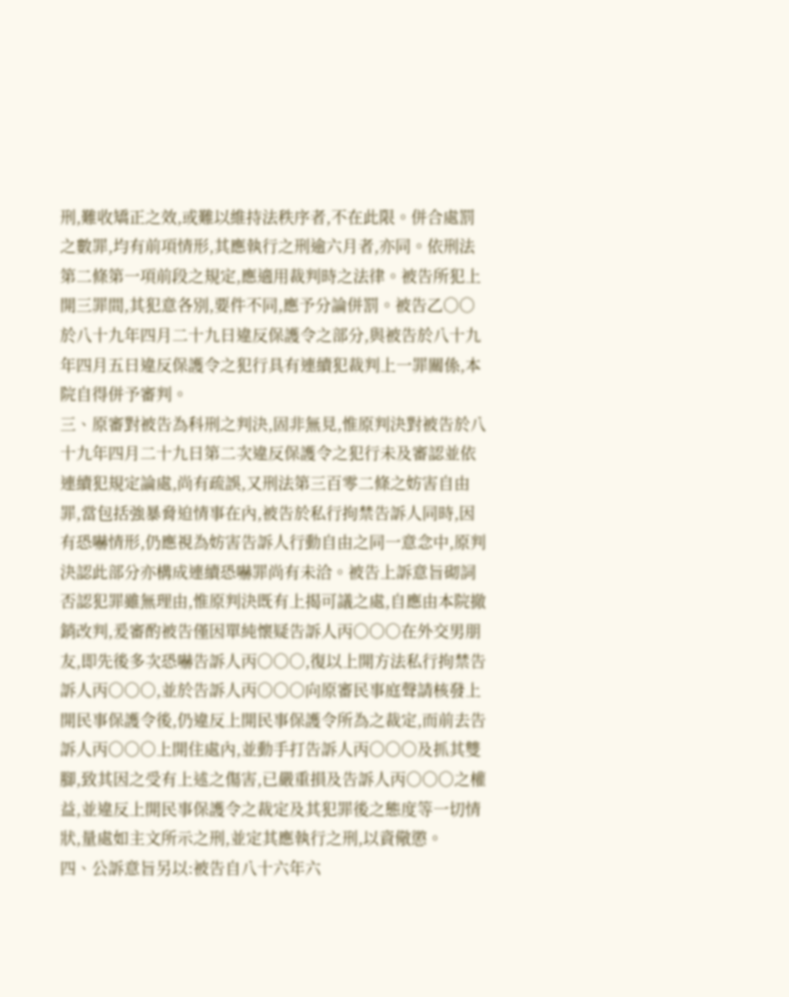刑,難收矯正之效,或難以維持法秩序者,不在此限。併合處罰之數罪,均有前項情形,其應執行之刑逾六月者,亦同。依刑法第二條第一項前段之規定,應適用裁判時之法律。被告所犯上開三罪間,其犯意各別,要件不同,應予分論併罰。被告乙○○於八十九年四月二十九日違反保護令之部分,與被告於八十九年四月五日違反保護令之犯行具有連續犯裁判上一罪關係,本院自得併予審判。
三、原審對被告為科刑之判決,固非無見,惟原判決對被告於八十九年四月二十九日第二次違反保護令之犯行未及審認並依連續犯規定論處,尚有疏誤,又刑法第三百零二條之妨害自由罪,當包括強暴脅迫情事在內,被告於私行拘禁告訴人同時,因有恐嚇情形,仍應視為妨害告訴人行動自由之同一意念中,原判決認此部分亦構成連續恐嚇罪尚有未洽。被告上訴意旨砌詞否認犯罪雖無理由,惟原判決既有上揭可議之處,自應由本院撤銷改判,爰審酌被告僅因單純懷疑告訴人丙○○○在外交男朋友,即先後多次恐嚇告訴人丙○○○,復以上開方法私行拘禁告訴人丙○○○,並於告訴人丙○○○向原審民事庭聲請核發上開民事保護令後,仍違反上開民事保護令所為之裁定,而前去告訴人丙○○○上開住處內,並動手打告訴人丙○○○及抓其雙腳,致其因之受有上述之傷害,已嚴重損及告訴人丙○○○之權益,並違反上開民事保護令之裁定及其犯罪後之態度等一切情狀,量處如主文所示之刑,並定其應執行之刑,以資儆懲。
四、公訴意旨另以:被告自八十六年六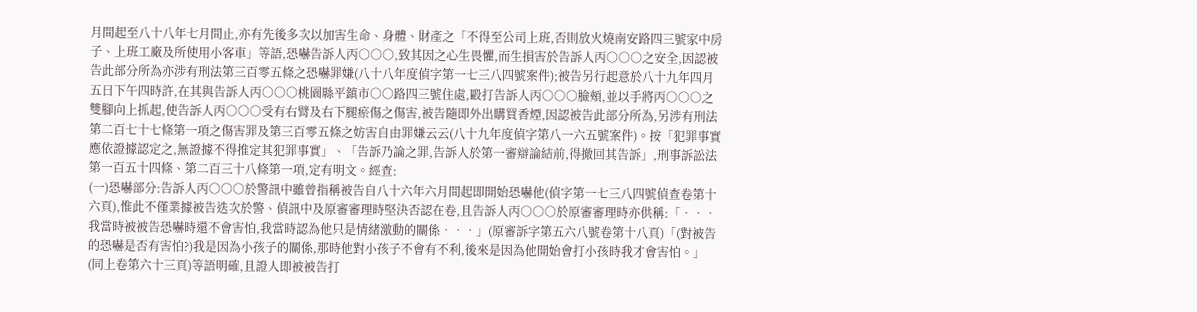月間起至八十八年七月間止,亦有先後多次以加害生命、身體、財產之「不得至公司上班,否則放火燒南安路四三號家中房子、上班工廠及所使用小客車」等語,恐嚇告訴人丙○○○,致其因之心生畏懼,而生損害於告訴人丙○○○之安全,因認被告此部分所為亦涉有刑法第三百零五條之恐嚇罪嫌(八十八年度偵字第一七三八四號案件);被告另行起意於八十九年四月五日下午四時許,在其與告訴人丙○○○桃園縣平鎮市○○路四三號住處,毆打告訴人丙○○○臉頰,並以手將丙○○○之雙腳向上抓起,使告訴人丙○○○受有右臂及右下腿瘀傷之傷害,被告隨即外出購買香煙,因認被告此部分所為,另涉有刑法第二百七十七條第一項之傷害罪及第三百零五條之妨害自由罪嫌云云(八十九年度偵字第八一六五號案件)。按「犯罪事實應依證據認定之,無證據不得推定其犯罪事實」、「告訴乃論之罪,告訴人於第一審辯論結前,得撤回其告訴」,刑事訴訟法第一百五十四條、第二百三十八條第一項,定有明文。經查:
(一)恐嚇部分:告訴人丙○○○於警訊中雖曾指稱被告自八十六年六月間起即開始恐嚇他(偵字第一七三八四號偵查卷第十六頁),惟此不僅業據被告迭次於警、偵訊中及原審審理時堅決否認在卷,且告訴人丙○○○於原審審理時亦供稱:「‧‧‧我當時被被告恐嚇時還不會害怕,我當時認為他只是情緒激動的關係‧‧‧」(原審訴字第五六八號卷第十八頁)「(對被告的恐嚇是否有害怕?)我是因為小孩子的關係,那時他對小孩子不會有不利,後來是因為他開始會打小孩時我才會害怕。」(同上卷第六十三頁)等語明確,且證人即被被告打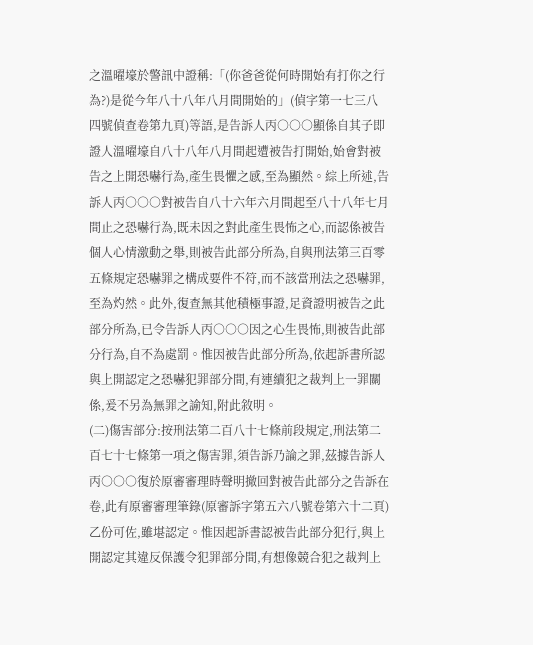之溫曜壕於警訊中證稱:「(你爸爸從何時開始有打你之行為?)是從今年八十八年八月間開始的」(偵字第一七三八四號偵查卷第九頁)等語,是告訴人丙○○○顯係自其子即證人溫曜壕自八十八年八月間起遭被告打開始,始會對被告之上開恐嚇行為,產生畏懼之感,至為顯然。綜上所述,告訴人丙○○○對被告自八十六年六月間起至八十八年七月間止之恐嚇行為,既未因之對此產生畏怖之心,而認係被告個人心情激動之舉,則被告此部分所為,自與刑法第三百零五條規定恐嚇罪之構成要件不符,而不該當刑法之恐嚇罪,至為灼然。此外,復查無其他積極事證,足資證明被告之此部分所為,已令告訴人丙○○○因之心生畏怖,則被告此部分行為,自不為處罰。惟因被告此部分所為,依起訴書所認與上開認定之恐嚇犯罪部分間,有連續犯之裁判上一罪關係,爰不另為無罪之諭知,附此敘明。
(二)傷害部分:按刑法第二百八十七條前段規定,刑法第二百七十七條第一項之傷害罪,須告訴乃論之罪,茲據告訴人丙○○○復於原審審理時聲明撤回對被告此部分之告訴在卷,此有原審審理筆錄(原審訴字第五六八號卷第六十二頁)乙份可佐,雖堪認定。惟因起訴書認被告此部分犯行,與上開認定其違反保護令犯罪部分間,有想像競合犯之裁判上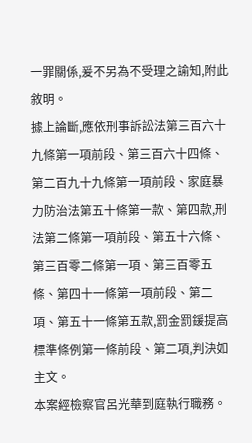一罪關係,爰不另為不受理之諭知,附此敘明。
據上論斷,應依刑事訴訟法第三百六十九條第一項前段、第三百六十四條、第二百九十九條第一項前段、家庭暴力防治法第五十條第一款、第四款,刑法第二條第一項前段、第五十六條、第三百零二條第一項、第三百零五條、第四十一條第一項前段、第二項、第五十一條第五款,罰金罰鍰提高標準條例第一條前段、第二項,判決如主文。
本案經檢察官呂光華到庭執行職務。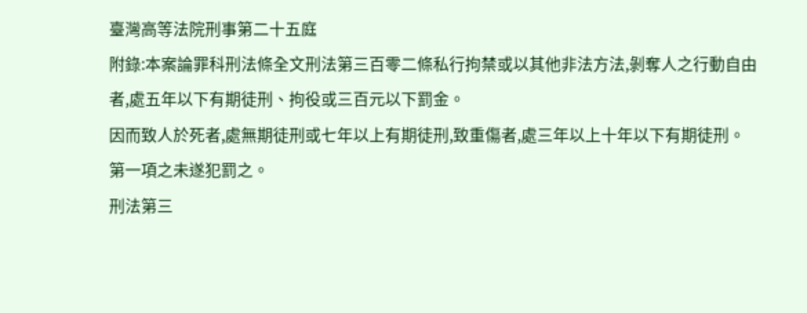臺灣高等法院刑事第二十五庭
附錄:本案論罪科刑法條全文刑法第三百零二條私行拘禁或以其他非法方法,剝奪人之行動自由者,處五年以下有期徒刑、拘役或三百元以下罰金。
因而致人於死者,處無期徒刑或七年以上有期徒刑,致重傷者,處三年以上十年以下有期徒刑。
第一項之未遂犯罰之。
刑法第三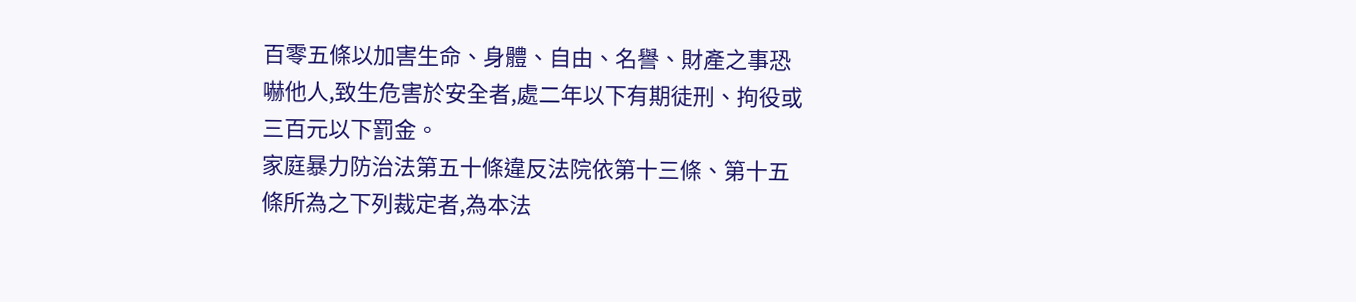百零五條以加害生命、身體、自由、名譽、財產之事恐嚇他人,致生危害於安全者,處二年以下有期徒刑、拘役或三百元以下罰金。
家庭暴力防治法第五十條違反法院依第十三條、第十五條所為之下列裁定者,為本法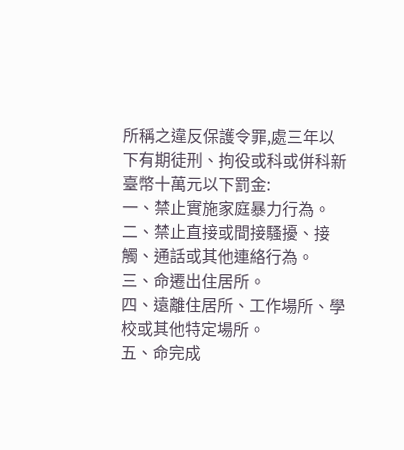所稱之違反保護令罪,處三年以下有期徒刑、拘役或科或併科新臺幣十萬元以下罰金:
一、禁止實施家庭暴力行為。
二、禁止直接或間接騷擾、接觸、通話或其他連絡行為。
三、命遷出住居所。
四、遠離住居所、工作場所、學校或其他特定場所。
五、命完成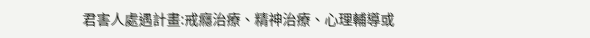君害人處遇計畫:戒癮治療、精神治療、心理輔導或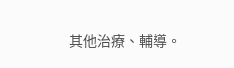其他治療、輔導。